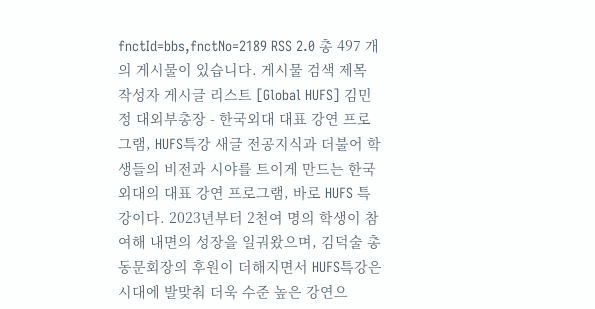fnctId=bbs,fnctNo=2189 RSS 2.0 총 497 개의 게시물이 있습니다. 게시물 검색 제목 작성자 게시글 리스트 [Global HUFS] 김민정 대외부총장 - 한국외대 대표 강연 프로그램, HUFS특강 새글 전공지식과 더불어 학생들의 비전과 시야를 트이게 만드는 한국외대의 대표 강연 프로그램, 바로 HUFS 특강이다. 2023년부터 2천여 명의 학생이 참여해 내면의 성장을 일궈왔으며, 김덕술 총동문회장의 후원이 더해지면서 HUFS특강은 시대에 발맞춰 더욱 수준 높은 강연으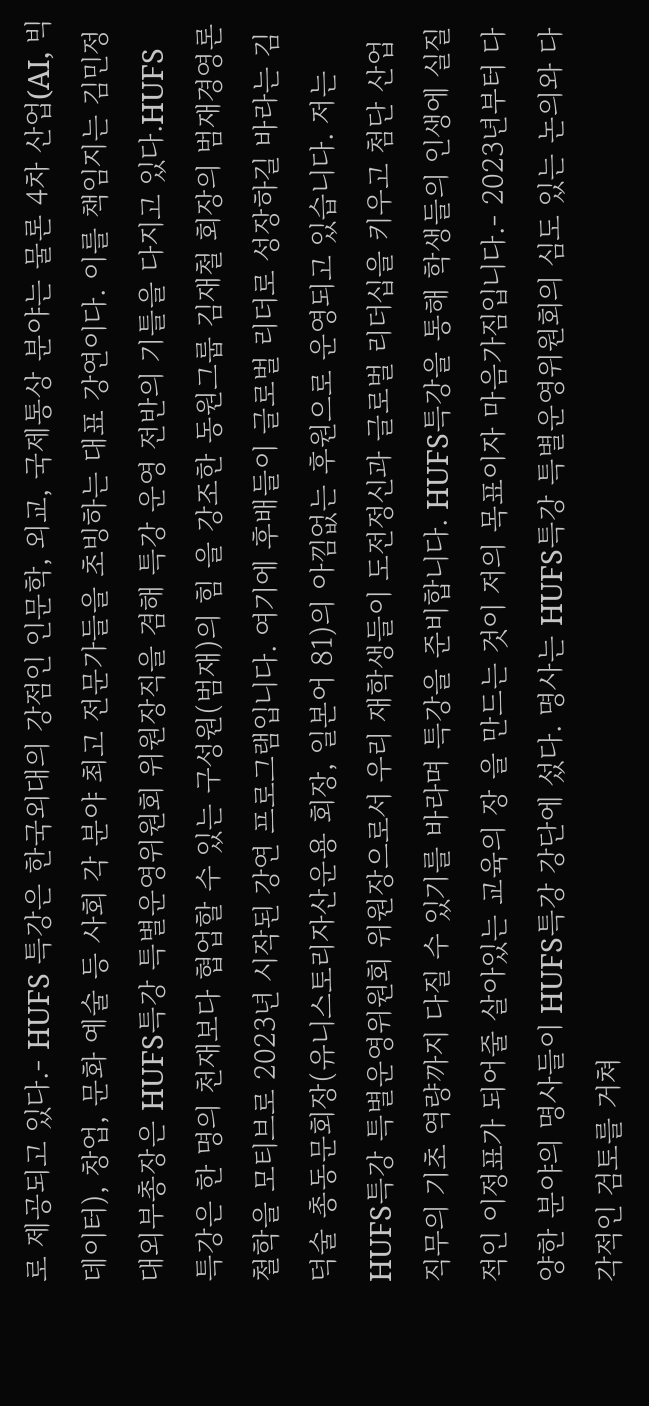로 제공되고 있다.- HUFS 특강은 한국외대의 강점인 인문학, 외교, 국제통상 분야는 물론 4차 산업(AI, 빅데이터), 창업, 문화 예술 등 사회 각 분야 최고 전문가들을 초빙하는 대표 강연이다. 이를 책임지는 김민정 대외부총장은 HUFS특강 특별운영위원회 위원장직을 겸해 특강 운영 전반의 기틀을 다지고 있다.HUFS 특강은 한 명의 천재보다 협업할 수 있는 구성원(범재)의 힘 을 강조한 동원그룹 김재철 회장의 범재경영론 철학을 모티브로 2023년 시작된 강연 프로그램입니다. 여기에 후배들이 글로벌 리더로 성장하길 바라는 김덕술 총동문회장(유니스토리자산운용 회장, 일본어 81)의 아낌없는 후원으로 운영되고 있습니다. 저는 HUFS특강 특별운영위원회 위원장으로서 우리 재학생들이 도전정신과 글로벌 리더십을 키우고 첨단 산업 직무의 기초 역량까지 다질 수 있기를 바라며 특강을 준비합니다. HUFS특강을 통해 학생들의 인생에 실질적인 이정표가 되어줄 살아있는 교육의 장 을 만드는 것이 저의 목표이자 마음가짐입니다.- 2023년부터 다양한 분야의 명사들이 HUFS특강 강단에 섰다. 명사는 HUFS특강 특별운영위원회의 심도 있는 논의와 다각적인 검토를 거쳐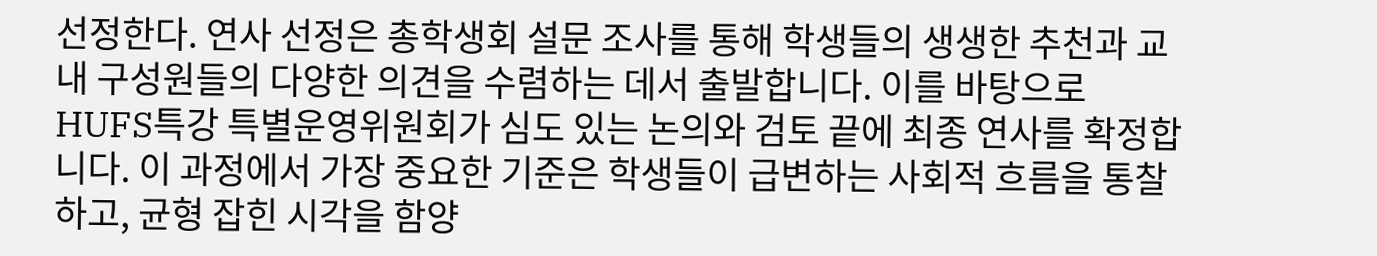선정한다. 연사 선정은 총학생회 설문 조사를 통해 학생들의 생생한 추천과 교내 구성원들의 다양한 의견을 수렴하는 데서 출발합니다. 이를 바탕으로 HUFS특강 특별운영위원회가 심도 있는 논의와 검토 끝에 최종 연사를 확정합니다. 이 과정에서 가장 중요한 기준은 학생들이 급변하는 사회적 흐름을 통찰하고, 균형 잡힌 시각을 함양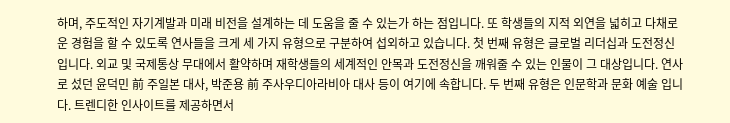하며, 주도적인 자기계발과 미래 비전을 설계하는 데 도움을 줄 수 있는가 하는 점입니다. 또 학생들의 지적 외연을 넓히고 다채로운 경험을 할 수 있도록 연사들을 크게 세 가지 유형으로 구분하여 섭외하고 있습니다. 첫 번째 유형은 글로벌 리더십과 도전정신 입니다. 외교 및 국제통상 무대에서 활약하며 재학생들의 세계적인 안목과 도전정신을 깨워줄 수 있는 인물이 그 대상입니다. 연사로 섰던 윤덕민 前 주일본 대사, 박준용 前 주사우디아라비아 대사 등이 여기에 속합니다. 두 번째 유형은 인문학과 문화 예술 입니다. 트렌디한 인사이트를 제공하면서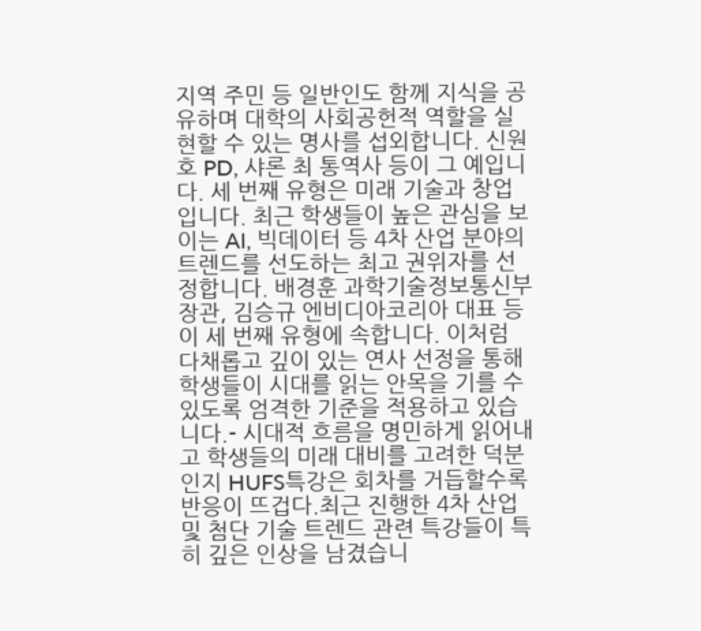지역 주민 등 일반인도 함께 지식을 공유하며 대학의 사회공헌적 역할을 실현할 수 있는 명사를 섭외합니다. 신원호 PD, 샤론 최 통역사 등이 그 예입니다. 세 번째 유형은 미래 기술과 창업 입니다. 최근 학생들이 높은 관심을 보이는 AI, 빅데이터 등 4차 산업 분야의 트렌드를 선도하는 최고 권위자를 선정합니다. 배경훈 과학기술정보통신부 장관, 김승규 엔비디아코리아 대표 등이 세 번째 유형에 속합니다. 이처럼 다채롭고 깊이 있는 연사 선정을 통해 학생들이 시대를 읽는 안목을 기를 수 있도록 엄격한 기준을 적용하고 있습니다.- 시대적 흐름을 명민하게 읽어내고 학생들의 미래 대비를 고려한 덕분인지 HUFS특강은 회차를 거듭할수록 반응이 뜨겁다.최근 진행한 4차 산업 및 첨단 기술 트렌드 관련 특강들이 특히 깊은 인상을 남겼습니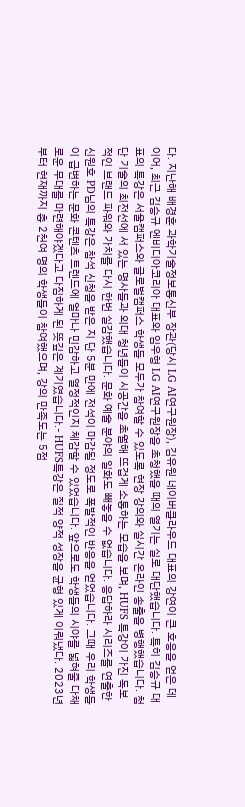다. 지난해 배경훈 과학기술정보통신부 장관(당시 LG AI연구원장), 김유원 네이버클라우드 대표의 강연이 큰 호응을 얻은 데 이어, 최근 김승규 엔비디아코리아 대표와 임우형 LG AI연구원장을 초청했을 때의 열기는 실로 대단했습니다. 특히 김승규 대표의 특강은 서울캠퍼스와 글로벌캠퍼스 학생들 모두가 참여할 수 있도록 현장 강의와 실시간 온라인 송출을 병행했습니다. 첨단 기술의 최전선에 서 있는 명사들과 외대 청년들이 시공간을 초월해 뜨겁게 소통하는 모습을 보며, HUFS 특강이 가진 독보적인 브랜드 파워와 가치를 다시 한번 실감했습니다. 문화 예술 분야의 일화도 빼놓을 수 없습니다. 응답하라 시리즈를 연출한 신원호 PD님의 특강은 참석 신청을 받은 지 단 5분 만에 전석이 마감될 정도로 폭발적인 반응을 얻었습니다. 그때 우리 학생들이 급변하는 문화 콘텐츠 트렌드에 얼마나 민감하고 열정적인지 체감할 수 있었습니다. 앞으로도 학생들의 시야를 넓혀줄 다채로운 무대를 마련해야겠다고 다짐하게 된 뜻깊은 계기였습니다.- HUFS특강은 질적 양적 성장을 균형 있게 이뤄냈다. 2023년부터 현재까지 총 2천여 명의 학생들이 참여했으며, 강의 만족도는 5점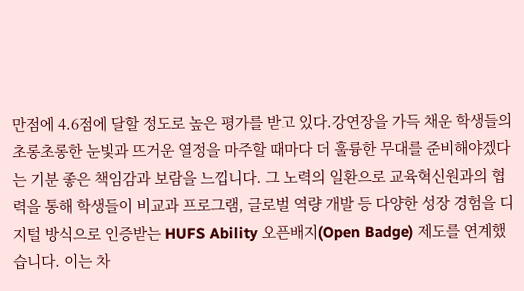만점에 4.6점에 달할 정도로 높은 평가를 받고 있다.강연장을 가득 채운 학생들의 초롱초롱한 눈빛과 뜨거운 열정을 마주할 때마다 더 훌륭한 무대를 준비해야겠다는 기분 좋은 책임감과 보람을 느낍니다. 그 노력의 일환으로 교육혁신원과의 협력을 통해 학생들이 비교과 프로그램, 글로벌 역량 개발 등 다양한 성장 경험을 디지털 방식으로 인증받는 HUFS Ability 오픈배지(Open Badge) 제도를 연계했습니다. 이는 차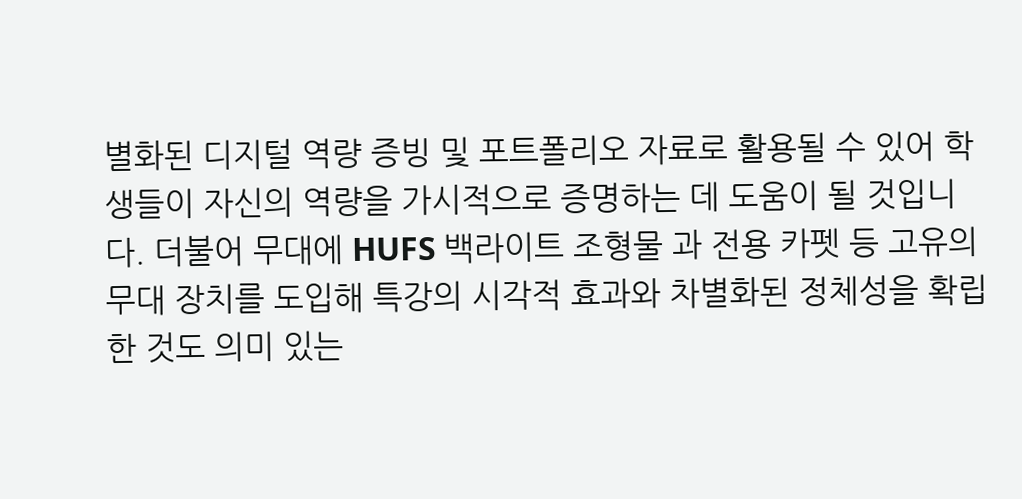별화된 디지털 역량 증빙 및 포트폴리오 자료로 활용될 수 있어 학생들이 자신의 역량을 가시적으로 증명하는 데 도움이 될 것입니다. 더불어 무대에 HUFS 백라이트 조형물 과 전용 카펫 등 고유의 무대 장치를 도입해 특강의 시각적 효과와 차별화된 정체성을 확립한 것도 의미 있는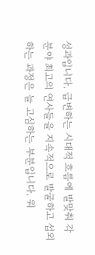성과입니다. 급변하는 시대적 흐름에 발맞춰 각 분야 최고의 연사들을 지속적으로 발굴하고 섭외하는 과정은 늘 고심하는 부분입니다. 워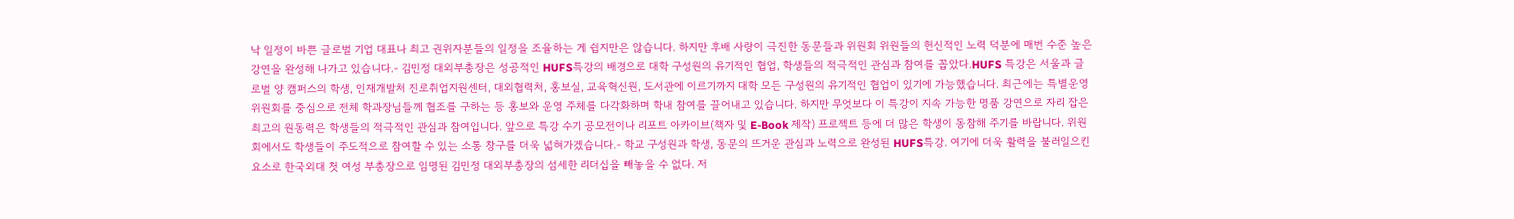낙 일정이 바쁜 글로벌 기업 대표나 최고 권위자분들의 일정을 조율하는 게 쉽지만은 않습니다. 하지만 후배 사랑이 극진한 동문들과 위원회 위원들의 헌신적인 노력 덕분에 매번 수준 높은 강연을 완성해 나가고 있습니다.- 김민정 대외부총장은 성공적인 HUFS특강의 배경으로 대학 구성원의 유기적인 협업, 학생들의 적극적인 관심과 참여를 꼽았다.HUFS 특강은 서울과 글로벌 양 캠퍼스의 학생, 인재개발처 진로취업지원센터, 대외협력처, 홍보실, 교육혁신원, 도서관에 이르기까지 대학 모든 구성원의 유기적인 협업이 있기에 가능했습니다. 최근에는 특별운영위원회를 중심으로 전체 학과장님들께 협조를 구하는 등 홍보와 운영 주체를 다각화하며 학내 참여를 끌어내고 있습니다. 하지만 무엇보다 이 특강이 지속 가능한 명품 강연으로 자리 잡은 최고의 원동력은 학생들의 적극적인 관심과 참여입니다. 앞으로 특강 수기 공모전이나 리포트 아카이브(책자 및 E-Book 제작) 프로젝트 등에 더 많은 학생이 동참해 주기를 바랍니다. 위원회에서도 학생들이 주도적으로 참여할 수 있는 소통 창구를 더욱 넓혀가겠습니다.- 학교 구성원과 학생, 동문의 뜨거운 관심과 노력으로 완성된 HUFS특강. 여기에 더욱 활력을 불러일으킨 요소로 한국외대 첫 여성 부총장으로 임명된 김민정 대외부총장의 섬세한 리더십을 빼놓을 수 없다. 저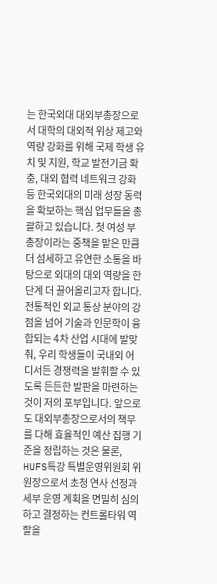는 한국외대 대외부총장으로서 대학의 대외적 위상 제고와 역량 강화를 위해 국제 학생 유치 및 지원, 학교 발전기금 확충, 대외 협력 네트워크 강화 등 한국외대의 미래 성장 동력을 확보하는 핵심 업무들을 총괄하고 있습니다. 첫 여성 부총장이라는 중책을 맡은 만큼 더 섬세하고 유연한 소통을 바탕으로 외대의 대외 역량을 한 단계 더 끌어올리고자 합니다. 전통적인 외교 통상 분야의 강점을 넘어 기술과 인문학이 융합되는 4차 산업 시대에 발맞춰, 우리 학생들이 국내외 어디서든 경쟁력을 발휘할 수 있도록 든든한 발판을 마련하는 것이 저의 포부입니다. 앞으로도 대외부총장으로서의 책무를 다해 효율적인 예산 집행 기준을 정립하는 것은 물론, HUFS특강 특별운영위원회 위원장으로서 초청 연사 선정과 세부 운영 계획을 면밀히 심의하고 결정하는 컨트롤타워 역할을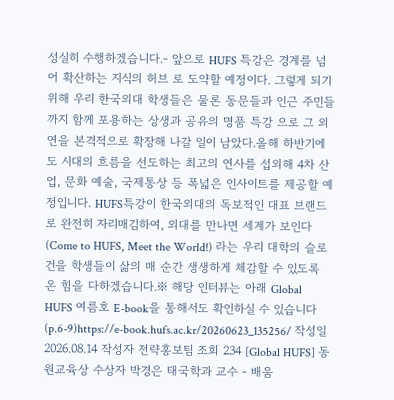성실히 수행하겠습니다.- 앞으로 HUFS 특강은 경계를 넘어 확산하는 지식의 허브 로 도약할 예정이다. 그렇게 되기 위해 우리 한국외대 학생들은 물론 동문들과 인근 주민들까지 함께 포용하는 상생과 공유의 명품 특강 으로 그 외연을 본격적으로 확장해 나갈 일이 남았다.올해 하반기에도 시대의 흐름을 선도하는 최고의 연사를 섭외해 4차 산업, 문화 예술, 국제통상 등 폭넓은 인사이트를 제공할 예정입니다. HUFS특강이 한국외대의 독보적인 대표 브랜드로 완전히 자리매김하여, 외대를 만나면 세계가 보인다(Come to HUFS, Meet the World!) 라는 우리 대학의 슬로건을 학생들이 삶의 매 순간 생생하게 체감할 수 있도록 온 힘을 다하겠습니다.※ 해당 인터뷰는 아래 Global HUFS 여름호 E-book을 통해서도 확인하실 수 있습니다(p.6-9)https://e-book.hufs.ac.kr/20260623_135256/ 작성일 2026.08.14 작성자 전략홍보팀 조회 234 [Global HUFS] 동원교육상 수상자 박경은 태국학과 교수 - 배움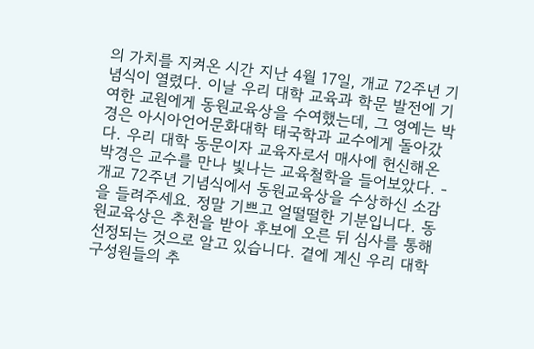의 가치를 지켜온 시간 지난 4월 17일, 개교 72주년 기념식이 열렸다. 이날 우리 대학 교육과 학문 발전에 기여한 교원에게 동원교육상을 수여했는데, 그 영예는 박경은 아시아언어문화대학 태국학과 교수에게 돌아갔다. 우리 대학 동문이자 교육자로서 매사에 헌신해온 박경은 교수를 만나 빛나는 교육철학을 들어보았다. - 개교 72주년 기념식에서 동원교육상을 수상하신 소감을 들려주세요. 정말 기쁘고 얼떨떨한 기분입니다. 동원교육상은 추천을 받아 후보에 오른 뒤 심사를 통해 선정되는 것으로 알고 있습니다. 곁에 계신 우리 대학 구성원들의 추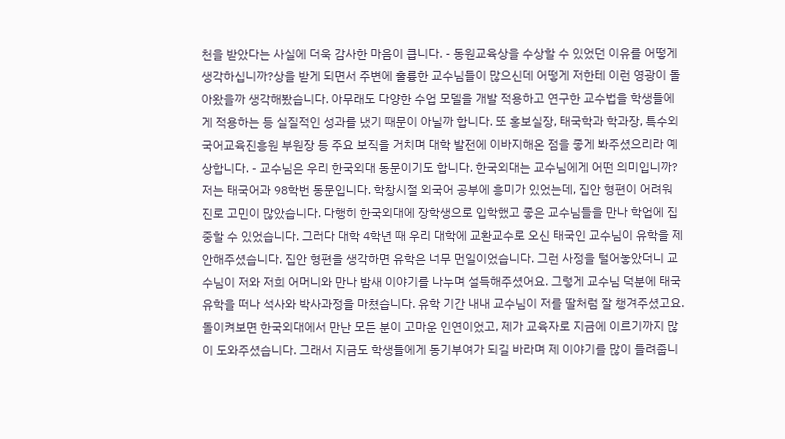천을 받았다는 사실에 더욱 감사한 마음이 큽니다. - 동원교육상을 수상할 수 있었던 이유를 어떻게 생각하십니까?상을 받게 되면서 주변에 훌륭한 교수님들이 많으신데 어떻게 저한테 이런 영광이 돌아왔을까 생각해봤습니다. 아무래도 다양한 수업 모델을 개발 적용하고 연구한 교수법을 학생들에게 적용하는 등 실질적인 성과를 냈기 때문이 아닐까 합니다. 또 홍보실장, 태국학과 학과장, 특수외국어교육진흥원 부원장 등 주요 보직을 거치며 대학 발전에 이바지해온 점을 좋게 봐주셨으리라 예상합니다. - 교수님은 우리 한국외대 동문이기도 합니다. 한국외대는 교수님에게 어떤 의미입니까?저는 태국어과 98학번 동문입니다. 학창시절 외국어 공부에 흥미가 있었는데, 집안 형편이 어려워 진로 고민이 많았습니다. 다행히 한국외대에 장학생으로 입학했고 좋은 교수님들을 만나 학업에 집중할 수 있었습니다. 그러다 대학 4학년 때 우리 대학에 교환교수로 오신 태국인 교수님이 유학을 제안해주셨습니다. 집안 형편을 생각하면 유학은 너무 먼일이었습니다. 그런 사정을 털어놓았더니 교수님이 저와 저희 어머니와 만나 밤새 이야기를 나누며 설득해주셨어요. 그렇게 교수님 덕분에 태국 유학을 떠나 석사와 박사과정을 마쳤습니다. 유학 기간 내내 교수님이 저를 딸처럼 잘 챙겨주셨고요. 돌이켜보면 한국외대에서 만난 모든 분이 고마운 인연이었고, 제가 교육자로 지금에 이르기까지 많이 도와주셨습니다. 그래서 지금도 학생들에게 동기부여가 되길 바라며 제 이야기를 많이 들려줍니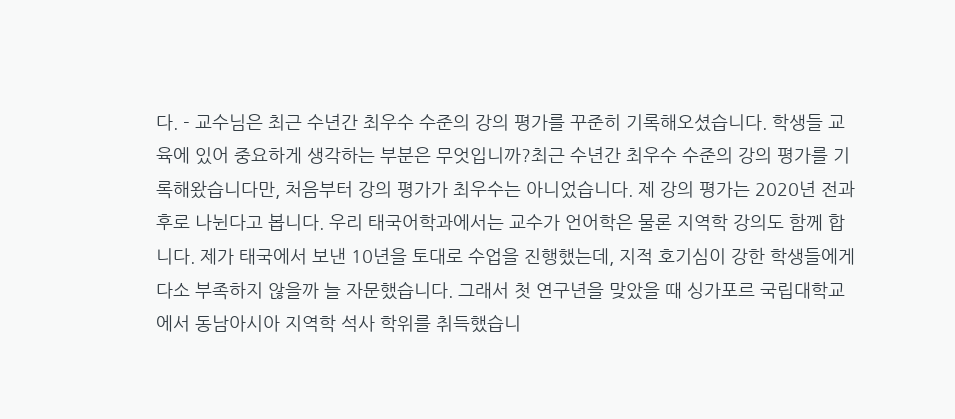다. - 교수님은 최근 수년간 최우수 수준의 강의 평가를 꾸준히 기록해오셨습니다. 학생들 교육에 있어 중요하게 생각하는 부분은 무엇입니까?최근 수년간 최우수 수준의 강의 평가를 기록해왔습니다만, 처음부터 강의 평가가 최우수는 아니었습니다. 제 강의 평가는 2020년 전과 후로 나뉜다고 봅니다. 우리 태국어학과에서는 교수가 언어학은 물론 지역학 강의도 함께 합니다. 제가 태국에서 보낸 10년을 토대로 수업을 진행했는데, 지적 호기심이 강한 학생들에게 다소 부족하지 않을까 늘 자문했습니다. 그래서 첫 연구년을 맞았을 때 싱가포르 국립대학교에서 동남아시아 지역학 석사 학위를 취득했습니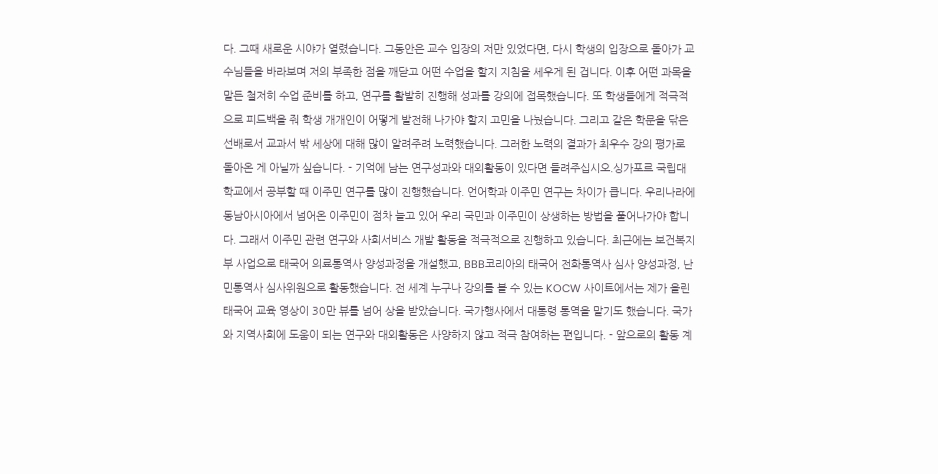다. 그때 새로운 시야가 열렸습니다. 그동안은 교수 입장의 저만 있었다면, 다시 학생의 입장으로 돌아가 교수님들을 바라보며 저의 부족한 점을 깨닫고 어떤 수업을 할지 지침을 세우게 된 겁니다. 이후 어떤 과목을 맡든 철저히 수업 준비를 하고, 연구를 활발히 진행해 성과를 강의에 접목했습니다. 또 학생들에게 적극적으로 피드백을 줘 학생 개개인이 어떻게 발전해 나가야 할지 고민을 나눴습니다. 그리고 같은 학문을 닦은 선배로서 교과서 밖 세상에 대해 많이 알려주려 노력했습니다. 그러한 노력의 결과가 최우수 강의 평가로 돌아온 게 아닐까 싶습니다. - 기억에 남는 연구성과와 대외활동이 있다면 들려주십시오.싱가포르 국립대학교에서 공부할 때 이주민 연구를 많이 진행했습니다. 언어학과 이주민 연구는 차이가 큽니다. 우리나라에 동남아시아에서 넘어온 이주민이 점차 늘고 있어 우리 국민과 이주민이 상생하는 방법을 풀어나가야 합니다. 그래서 이주민 관련 연구와 사회서비스 개발 활동을 적극적으로 진행하고 있습니다. 최근에는 보건복지부 사업으로 태국어 의료통역사 양성과정을 개설했고, BBB코리아의 태국어 전화통역사 심사 양성과정, 난민통역사 심사위원으로 활동했습니다. 전 세계 누구나 강의를 볼 수 있는 KOCW 사이트에서는 제가 올린 태국어 교육 영상이 30만 뷰를 넘어 상을 받았습니다. 국가행사에서 대통령 통역을 맡기도 했습니다. 국가와 지역사회에 도움이 되는 연구와 대외활동은 사양하지 않고 적극 참여하는 편입니다. - 앞으로의 활동 계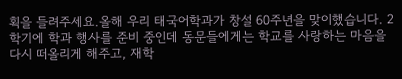획을 들려주세요.올해 우리 태국어학과가 창설 60주년을 맞이했습니다. 2학기에 학과 행사를 준비 중인데 동문들에게는 학교를 사랑하는 마음을 다시 떠올리게 해주고, 재학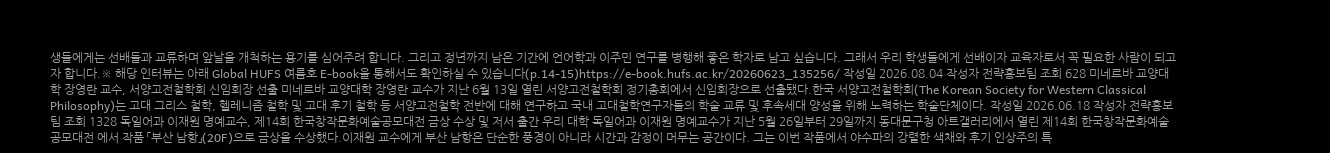생들에게는 선배들과 교류하며 앞날을 개척하는 용기를 심어주려 합니다. 그리고 정년까지 남은 기간에 언어학과 이주민 연구를 병행해 좋은 학자로 남고 싶습니다. 그래서 우리 학생들에게 선배이자 교육자로서 꼭 필요한 사람이 되고자 합니다.※ 해당 인터뷰는 아래 Global HUFS 여름호 E-book을 통해서도 확인하실 수 있습니다(p.14-15)https://e-book.hufs.ac.kr/20260623_135256/ 작성일 2026.08.04 작성자 전략홍보팀 조회 628 미네르바 교양대학 장영란 교수, 서양고전철학회 신임회장 선출 미네르바 교양대학 장영란 교수가 지난 6월 13일 열린 서양고전철학회 정기총회에서 신임회장으로 선출됐다.한국 서양고전철학회(The Korean Society for Western Classical Philosophy)는 고대 그리스 철학, 헬레니즘 철학 및 고대 후기 철학 등 서양고전철학 전반에 대해 연구하고 국내 고대철학연구자들의 학술 교류 및 후속세대 양성을 위해 노력하는 학술단체이다. 작성일 2026.06.18 작성자 전략홍보팀 조회 1328 독일어과 이재원 명예교수, 제14회 한국창작문화예술공모대전 금상 수상 및 저서 출간 우리 대학 독일어과 이재원 명예교수가 지난 5월 26일부터 29일까지 동대문구청 아트갤러리에서 열린 제14회 한국창작문화예술공모대전 에서 작품 「부산 남항」(20F)으로 금상을 수상했다.이재원 교수에게 부산 남항은 단순한 풍경이 아니라 시간과 감정이 머무는 공간이다. 그는 이번 작품에서 야수파의 강렬한 색채와 후기 인상주의 특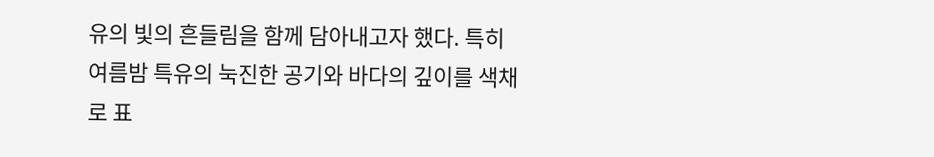유의 빛의 흔들림을 함께 담아내고자 했다. 특히 여름밤 특유의 눅진한 공기와 바다의 깊이를 색채로 표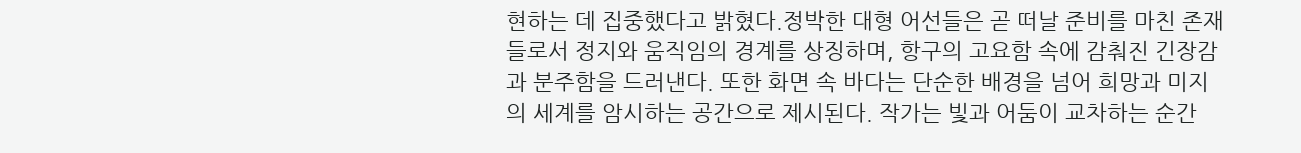현하는 데 집중했다고 밝혔다.정박한 대형 어선들은 곧 떠날 준비를 마친 존재들로서 정지와 움직임의 경계를 상징하며, 항구의 고요함 속에 감춰진 긴장감과 분주함을 드러낸다. 또한 화면 속 바다는 단순한 배경을 넘어 희망과 미지의 세계를 암시하는 공간으로 제시된다. 작가는 빛과 어둠이 교차하는 순간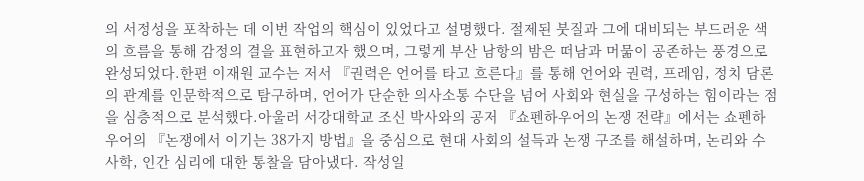의 서정성을 포착하는 데 이번 작업의 핵심이 있었다고 설명했다. 절제된 붓질과 그에 대비되는 부드러운 색의 흐름을 통해 감정의 결을 표현하고자 했으며, 그렇게 부산 남항의 밤은 떠남과 머묾이 공존하는 풍경으로 완성되었다.한편 이재원 교수는 저서 『권력은 언어를 타고 흐른다』를 통해 언어와 권력, 프레임, 정치 담론의 관계를 인문학적으로 탐구하며, 언어가 단순한 의사소통 수단을 넘어 사회와 현실을 구성하는 힘이라는 점을 심층적으로 분석했다.아울러 서강대학교 조신 박사와의 공저 『쇼펜하우어의 논쟁 전략』에서는 쇼펜하우어의 『논쟁에서 이기는 38가지 방법』을 중심으로 현대 사회의 설득과 논쟁 구조를 해설하며, 논리와 수사학, 인간 심리에 대한 통찰을 담아냈다. 작성일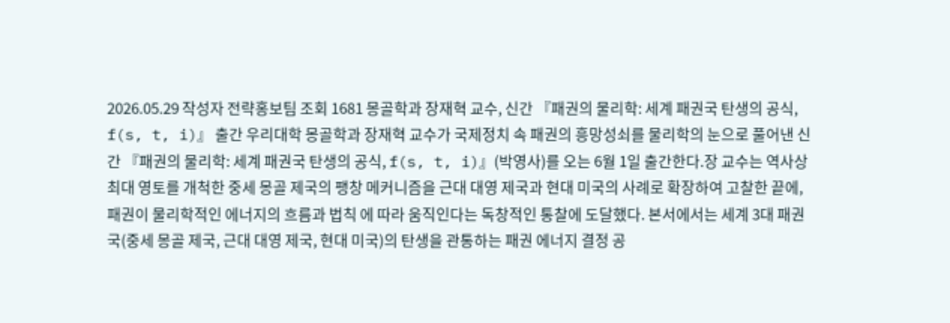2026.05.29 작성자 전략홍보팀 조회 1681 몽골학과 장재혁 교수, 신간 『패권의 물리학: 세계 패권국 탄생의 공식, f(s, t, i)』 출간 우리대학 몽골학과 장재혁 교수가 국제정치 속 패권의 흥망성쇠를 물리학의 눈으로 풀어낸 신간 『패권의 물리학: 세계 패권국 탄생의 공식, f(s, t, i)』(박영사)를 오는 6월 1일 출간한다.장 교수는 역사상 최대 영토를 개척한 중세 몽골 제국의 팽창 메커니즘을 근대 대영 제국과 현대 미국의 사례로 확장하여 고찰한 끝에, 패권이 물리학적인 에너지의 흐름과 법칙 에 따라 움직인다는 독창적인 통찰에 도달했다. 본서에서는 세계 3대 패권국(중세 몽골 제국, 근대 대영 제국, 현대 미국)의 탄생을 관통하는 패권 에너지 결정 공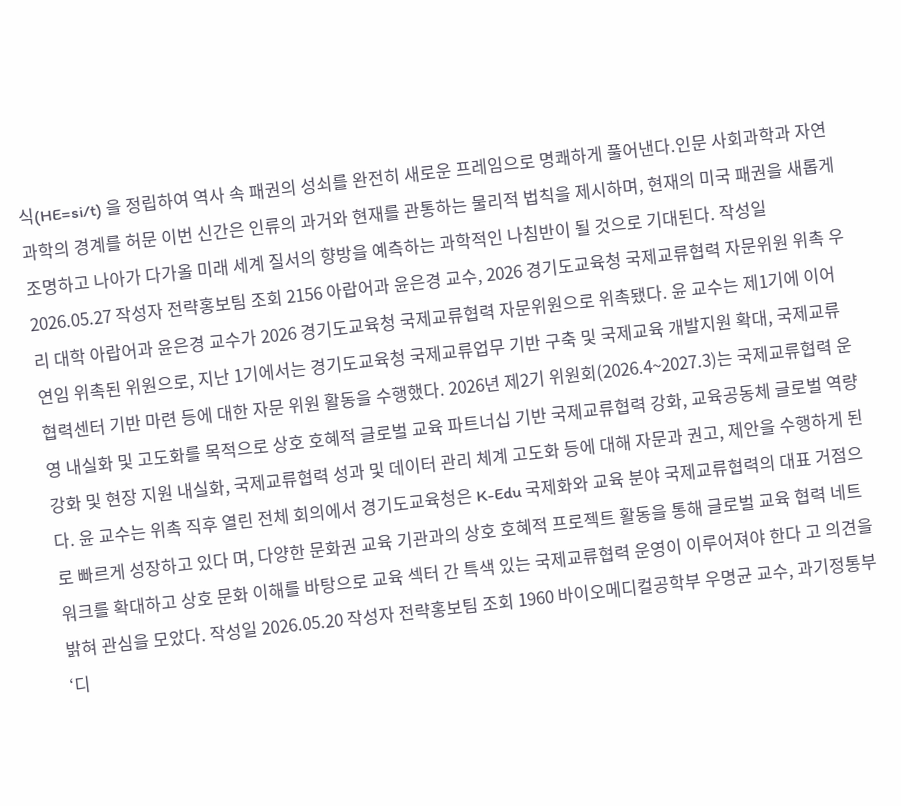식(HE=si/t) 을 정립하여 역사 속 패권의 성쇠를 완전히 새로운 프레임으로 명쾌하게 풀어낸다.인문 사회과학과 자연과학의 경계를 허문 이번 신간은 인류의 과거와 현재를 관통하는 물리적 법칙을 제시하며, 현재의 미국 패권을 새롭게 조명하고 나아가 다가올 미래 세계 질서의 향방을 예측하는 과학적인 나침반이 될 것으로 기대된다. 작성일 2026.05.27 작성자 전략홍보팀 조회 2156 아랍어과 윤은경 교수, 2026 경기도교육청 국제교류협력 자문위원 위촉 우리 대학 아랍어과 윤은경 교수가 2026 경기도교육청 국제교류협력 자문위원으로 위촉됐다. 윤 교수는 제1기에 이어 연임 위촉된 위원으로, 지난 1기에서는 경기도교육청 국제교류업무 기반 구축 및 국제교육 개발지원 확대, 국제교류협력센터 기반 마련 등에 대한 자문 위원 활동을 수행했다. 2026년 제2기 위원회(2026.4~2027.3)는 국제교류협력 운영 내실화 및 고도화를 목적으로 상호 호혜적 글로벌 교육 파트너십 기반 국제교류협력 강화, 교육공동체 글로벌 역량 강화 및 현장 지원 내실화, 국제교류협력 성과 및 데이터 관리 체계 고도화 등에 대해 자문과 권고, 제안을 수행하게 된다. 윤 교수는 위촉 직후 열린 전체 회의에서 경기도교육청은 K-Edu 국제화와 교육 분야 국제교류협력의 대표 거점으로 빠르게 성장하고 있다 며, 다양한 문화권 교육 기관과의 상호 호혜적 프로젝트 활동을 통해 글로벌 교육 협력 네트워크를 확대하고 상호 문화 이해를 바탕으로 교육 섹터 간 특색 있는 국제교류협력 운영이 이루어져야 한다 고 의견을 밝혀 관심을 모았다. 작성일 2026.05.20 작성자 전략홍보팀 조회 1960 바이오메디컬공학부 우명균 교수, 과기정통부 ‘디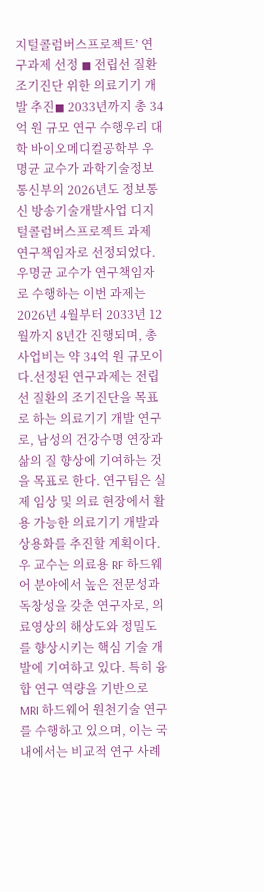지털콜럼버스프로젝트’ 연구과제 선정 ◼ 전립선 질환 조기진단 위한 의료기기 개발 추진◼ 2033년까지 총 34억 원 규모 연구 수행우리 대학 바이오메디컬공학부 우명균 교수가 과학기술정보통신부의 2026년도 정보통신 방송기술개발사업 디지털콜럼버스프로젝트 과제 연구책임자로 선정되었다.우명균 교수가 연구책임자로 수행하는 이번 과제는 2026년 4월부터 2033년 12월까지 8년간 진행되며, 총 사업비는 약 34억 원 규모이다.선정된 연구과제는 전립선 질환의 조기진단을 목표로 하는 의료기기 개발 연구로, 남성의 건강수명 연장과 삶의 질 향상에 기여하는 것을 목표로 한다. 연구팀은 실제 임상 및 의료 현장에서 활용 가능한 의료기기 개발과 상용화를 추진할 계획이다.우 교수는 의료용 RF 하드웨어 분야에서 높은 전문성과 독창성을 갖춘 연구자로, 의료영상의 해상도와 정밀도를 향상시키는 핵심 기술 개발에 기여하고 있다. 특히 융합 연구 역량을 기반으로 MRI 하드웨어 원천기술 연구를 수행하고 있으며, 이는 국내에서는 비교적 연구 사례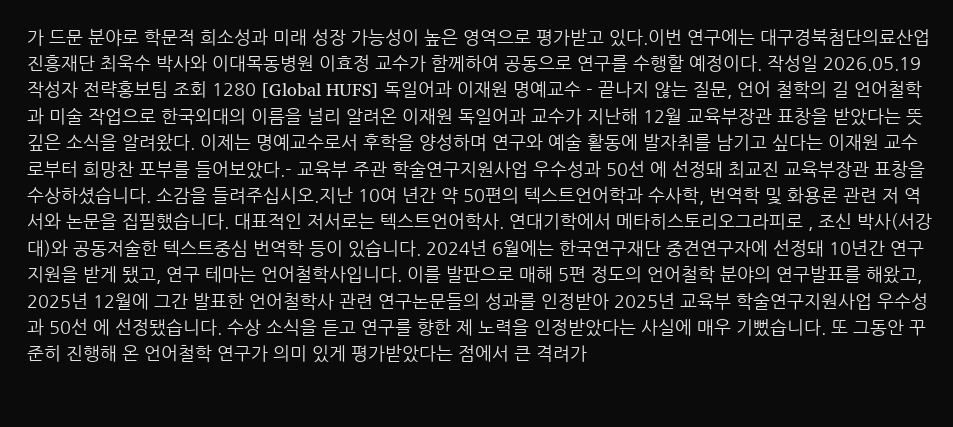가 드문 분야로 학문적 희소성과 미래 성장 가능성이 높은 영역으로 평가받고 있다.이번 연구에는 대구경북첨단의료산업진흥재단 최욱수 박사와 이대목동병원 이효정 교수가 함께하여 공동으로 연구를 수행할 예정이다. 작성일 2026.05.19 작성자 전략홍보팀 조회 1280 [Global HUFS] 독일어과 이재원 명예교수 - 끝나지 않는 질문, 언어 철학의 길 언어철학과 미술 작업으로 한국외대의 이름을 널리 알려온 이재원 독일어과 교수가 지난해 12월 교육부장관 표창을 받았다는 뜻깊은 소식을 알려왔다. 이제는 명예교수로서 후학을 양성하며 연구와 예술 활동에 발자취를 남기고 싶다는 이재원 교수로부터 희망찬 포부를 들어보았다.- 교육부 주관 학술연구지원사업 우수성과 50선 에 선정돼 최교진 교육부장관 표창을 수상하셨습니다. 소감을 들려주십시오.지난 10여 년간 약 50편의 텍스트언어학과 수사학, 번역학 및 화용론 관련 저 역서와 논문을 집필했습니다. 대표적인 저서로는 텍스트언어학사. 연대기학에서 메타히스토리오그라피로 , 조신 박사(서강대)와 공동저술한 텍스트중심 번역학 등이 있습니다. 2024년 6월에는 한국연구재단 중견연구자에 선정돼 10년간 연구지원을 받게 됐고, 연구 테마는 언어철학사입니다. 이를 발판으로 매해 5편 정도의 언어철학 분야의 연구발표를 해왔고, 2025년 12월에 그간 발표한 언어철학사 관련 연구논문들의 성과를 인정받아 2025년 교육부 학술연구지원사업 우수성과 50선 에 선정됐습니다. 수상 소식을 듣고 연구를 향한 제 노력을 인정받았다는 사실에 매우 기뻤습니다. 또 그동안 꾸준히 진행해 온 언어철학 연구가 의미 있게 평가받았다는 점에서 큰 격려가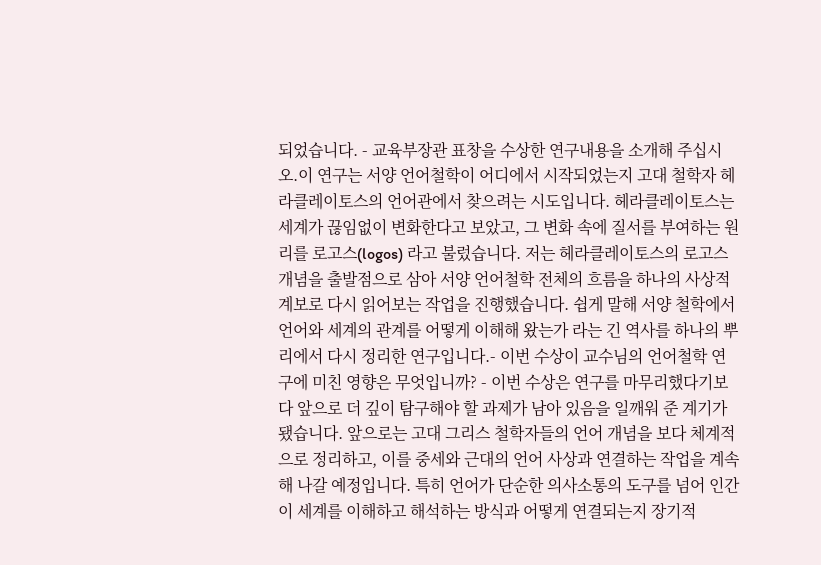되었습니다. - 교육부장관 표창을 수상한 연구내용을 소개해 주십시오.이 연구는 서양 언어철학이 어디에서 시작되었는지 고대 철학자 헤라클레이토스의 언어관에서 찾으려는 시도입니다. 헤라클레이토스는 세계가 끊임없이 변화한다고 보았고, 그 변화 속에 질서를 부여하는 원리를 로고스(logos) 라고 불렀습니다. 저는 헤라클레이토스의 로고스 개념을 출발점으로 삼아 서양 언어철학 전체의 흐름을 하나의 사상적 계보로 다시 읽어보는 작업을 진행했습니다. 쉽게 말해 서양 철학에서 언어와 세계의 관계를 어떻게 이해해 왔는가 라는 긴 역사를 하나의 뿌리에서 다시 정리한 연구입니다.- 이번 수상이 교수님의 언어철학 연구에 미친 영향은 무엇입니까? - 이번 수상은 연구를 마무리했다기보다 앞으로 더 깊이 탐구해야 할 과제가 남아 있음을 일깨워 준 계기가 됐습니다. 앞으로는 고대 그리스 철학자들의 언어 개념을 보다 체계적으로 정리하고, 이를 중세와 근대의 언어 사상과 연결하는 작업을 계속해 나갈 예정입니다. 특히 언어가 단순한 의사소통의 도구를 넘어 인간이 세계를 이해하고 해석하는 방식과 어떻게 연결되는지 장기적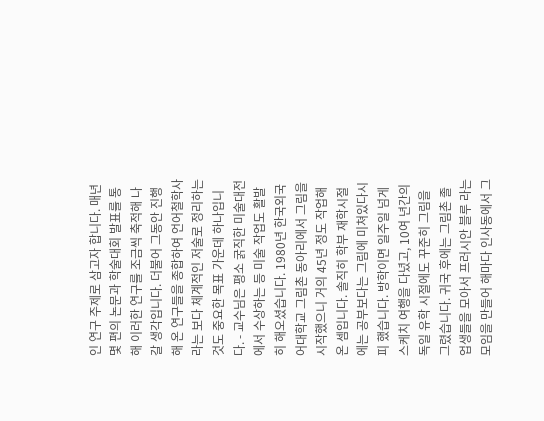인 연구 주제로 삼고자 합니다. 매년 몇 편의 논문과 학술대회 발표를 통해 이러한 연구를 조금씩 축적해 나갈 생각입니다. 더불어 그동안 진행해 온 연구들을 종합하여 언어철학사 라는 보다 체계적인 저술로 정리하는 것도 중요한 목표 가운데 하나입니다. - 교수님은 평소 굵직한 미술대전에서 수상하는 등 미술 작업도 활발히 해오셨습니다. 1980년 한국외국어대학교 그림촌 동아리에서 그림을 시작했으니 거의 45년 정도 작업해온 셈입니다. 솔직히 학부 재학시절에는 공부보다는 그림에 미쳐있다시피 했습니다. 방학이면 일주일 넘게 스케치 여행을 다녔고, 10여 년간의 독일 유학 시절에도 꾸준히 그림을 그렸습니다. 귀국 후에는 그림촌 졸업생들을 모아서 프러시안 블루 라는 모임을 만들어 해마다 인사동에서 그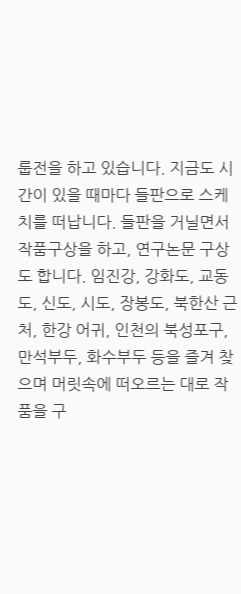룹전을 하고 있습니다. 지금도 시간이 있을 때마다 들판으로 스케치를 떠납니다. 들판을 거닐면서 작품구상을 하고, 연구논문 구상도 합니다. 임진강, 강화도, 교동도, 신도, 시도, 장봉도, 북한산 근처, 한강 어귀, 인천의 북성포구, 만석부두, 화수부두 등을 즐겨 찾으며 머릿속에 떠오르는 대로 작품을 구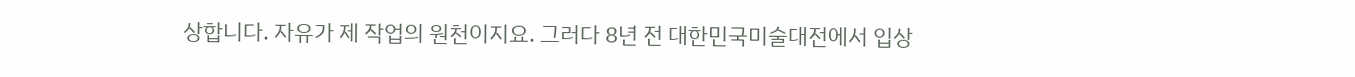상합니다. 자유가 제 작업의 원천이지요. 그러다 8년 전 대한민국미술대전에서 입상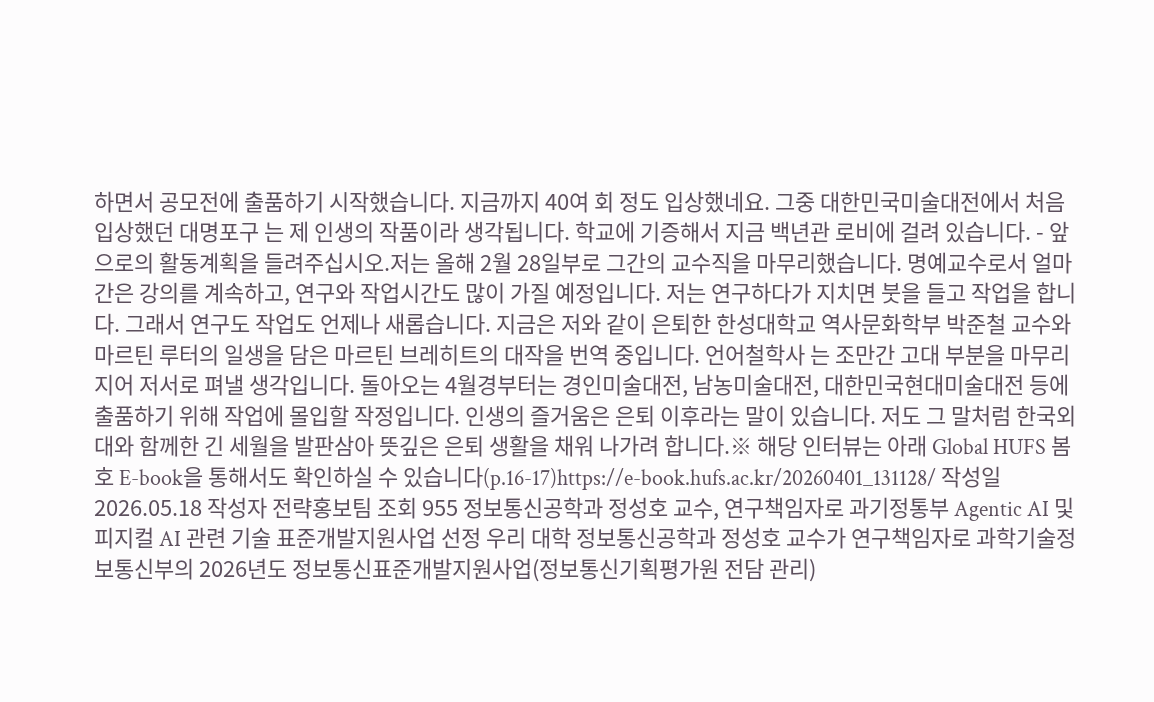하면서 공모전에 출품하기 시작했습니다. 지금까지 40여 회 정도 입상했네요. 그중 대한민국미술대전에서 처음 입상했던 대명포구 는 제 인생의 작품이라 생각됩니다. 학교에 기증해서 지금 백년관 로비에 걸려 있습니다. - 앞으로의 활동계획을 들려주십시오.저는 올해 2월 28일부로 그간의 교수직을 마무리했습니다. 명예교수로서 얼마간은 강의를 계속하고, 연구와 작업시간도 많이 가질 예정입니다. 저는 연구하다가 지치면 붓을 들고 작업을 합니다. 그래서 연구도 작업도 언제나 새롭습니다. 지금은 저와 같이 은퇴한 한성대학교 역사문화학부 박준철 교수와 마르틴 루터의 일생을 담은 마르틴 브레히트의 대작을 번역 중입니다. 언어철학사 는 조만간 고대 부분을 마무리 지어 저서로 펴낼 생각입니다. 돌아오는 4월경부터는 경인미술대전, 남농미술대전, 대한민국현대미술대전 등에 출품하기 위해 작업에 몰입할 작정입니다. 인생의 즐거움은 은퇴 이후라는 말이 있습니다. 저도 그 말처럼 한국외대와 함께한 긴 세월을 발판삼아 뜻깊은 은퇴 생활을 채워 나가려 합니다.※ 해당 인터뷰는 아래 Global HUFS 봄호 E-book을 통해서도 확인하실 수 있습니다(p.16-17)https://e-book.hufs.ac.kr/20260401_131128/ 작성일 2026.05.18 작성자 전략홍보팀 조회 955 정보통신공학과 정성호 교수, 연구책임자로 과기정통부 Agentic AI 및 피지컬 AI 관련 기술 표준개발지원사업 선정 우리 대학 정보통신공학과 정성호 교수가 연구책임자로 과학기술정보통신부의 2026년도 정보통신표준개발지원사업(정보통신기획평가원 전담 관리)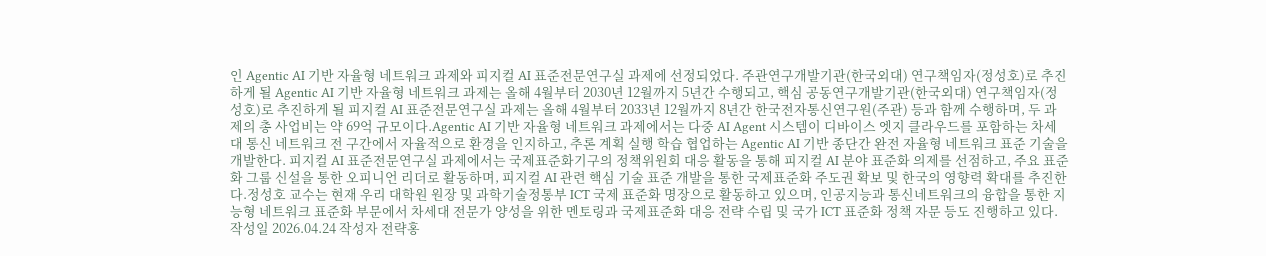인 Agentic AI 기반 자율형 네트워크 과제와 피지컬 AI 표준전문연구실 과제에 선정되었다. 주관연구개발기관(한국외대) 연구책임자(정성호)로 추진하게 될 Agentic AI 기반 자율형 네트워크 과제는 올해 4월부터 2030년 12월까지 5년간 수행되고, 핵심 공동연구개발기관(한국외대) 연구책임자(정성호)로 추진하게 될 피지컬 AI 표준전문연구실 과제는 올해 4월부터 2033년 12월까지 8년간 한국전자통신연구원(주관) 등과 함께 수행하며, 두 과제의 총 사업비는 약 69억 규모이다.Agentic AI 기반 자율형 네트워크 과제에서는 다중 AI Agent 시스템이 디바이스 엣지 클라우드를 포함하는 차세대 통신 네트워크 전 구간에서 자율적으로 환경을 인지하고, 추론 계획 실행 학습 협업하는 Agentic AI 기반 종단간 완전 자율형 네트워크 표준 기술을 개발한다. 피지컬 AI 표준전문연구실 과제에서는 국제표준화기구의 정책위원회 대응 활동을 통해 피지컬 AI 분야 표준화 의제를 선점하고, 주요 표준화 그룹 신설을 통한 오피니언 리더로 활동하며, 피지컬 AI 관련 핵심 기술 표준 개발을 통한 국제표준화 주도권 확보 및 한국의 영향력 확대를 추진한다.정성호 교수는 현재 우리 대학원 원장 및 과학기술정통부 ICT 국제 표준화 명장으로 활동하고 있으며, 인공지능과 통신네트워크의 융합을 통한 지능형 네트워크 표준화 부문에서 차세대 전문가 양성을 위한 멘토링과 국제표준화 대응 전략 수립 및 국가 ICT 표준화 정책 자문 등도 진행하고 있다. 작성일 2026.04.24 작성자 전략홍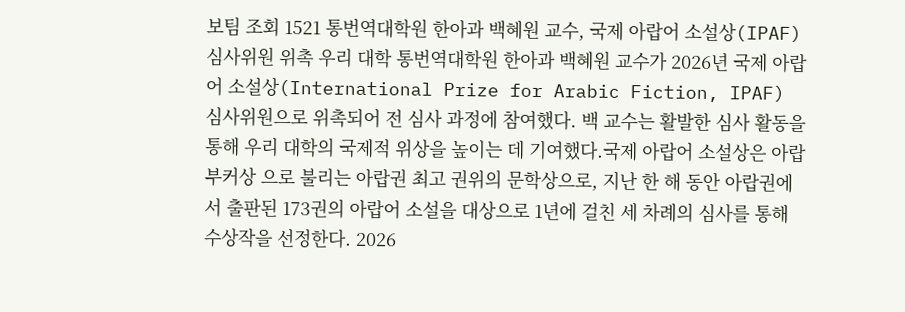보팀 조회 1521 통번역대학원 한아과 백혜원 교수, 국제 아랍어 소설상(IPAF) 심사위원 위촉 우리 대학 통번역대학원 한아과 백혜원 교수가 2026년 국제 아랍어 소설상(International Prize for Arabic Fiction, IPAF) 심사위원으로 위촉되어 전 심사 과정에 참여했다. 백 교수는 활발한 심사 활동을 통해 우리 대학의 국제적 위상을 높이는 데 기여했다.국제 아랍어 소설상은 아랍 부커상 으로 불리는 아랍권 최고 권위의 문학상으로, 지난 한 해 동안 아랍권에서 출판된 173권의 아랍어 소설을 대상으로 1년에 걸친 세 차례의 심사를 통해 수상작을 선정한다. 2026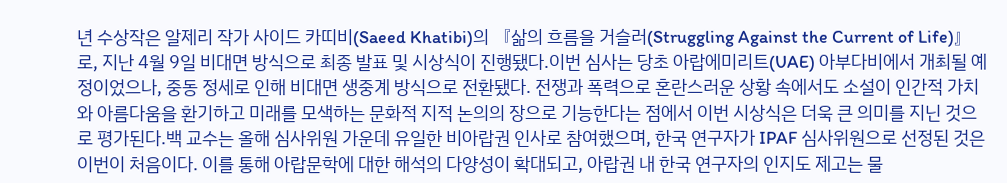년 수상작은 알제리 작가 사이드 카띠비(Saeed Khatibi)의 『삶의 흐름을 거슬러(Struggling Against the Current of Life)』로, 지난 4월 9일 비대면 방식으로 최종 발표 및 시상식이 진행됐다.이번 심사는 당초 아랍에미리트(UAE) 아부다비에서 개최될 예정이었으나, 중동 정세로 인해 비대면 생중계 방식으로 전환됐다. 전쟁과 폭력으로 혼란스러운 상황 속에서도 소설이 인간적 가치와 아름다움을 환기하고 미래를 모색하는 문화적 지적 논의의 장으로 기능한다는 점에서 이번 시상식은 더욱 큰 의미를 지닌 것으로 평가된다.백 교수는 올해 심사위원 가운데 유일한 비아랍권 인사로 참여했으며, 한국 연구자가 IPAF 심사위원으로 선정된 것은 이번이 처음이다. 이를 통해 아랍문학에 대한 해석의 다양성이 확대되고, 아랍권 내 한국 연구자의 인지도 제고는 물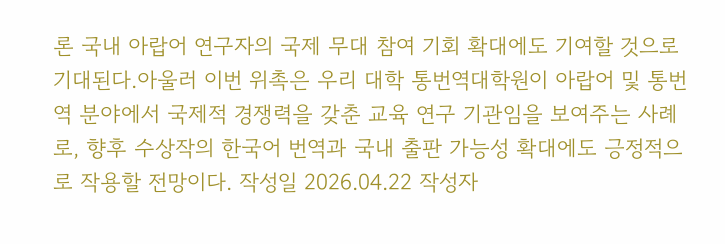론 국내 아랍어 연구자의 국제 무대 참여 기회 확대에도 기여할 것으로 기대된다.아울러 이번 위촉은 우리 대학 통번역대학원이 아랍어 및 통번역 분야에서 국제적 경쟁력을 갖춘 교육 연구 기관임을 보여주는 사례로, 향후 수상작의 한국어 번역과 국내 출판 가능성 확대에도 긍정적으로 작용할 전망이다. 작성일 2026.04.22 작성자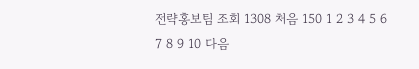전략홍보팀 조회 1308 처음 150 1 2 3 4 5 6 7 8 9 10 다음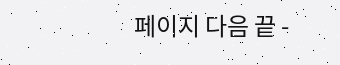페이지 다음 끝 -